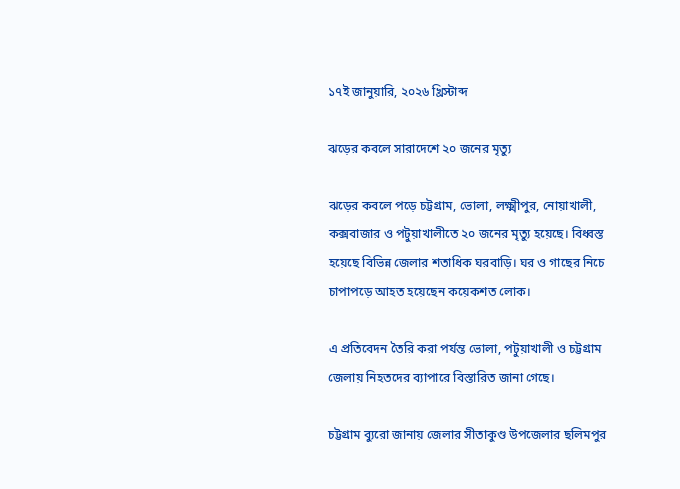১৭ই জানুয়ারি, ২০২৬ খ্রিস্টাব্দ

ঝড়ের কবলে সারাদেশে ২০ জনের মৃত্যু

ঝড়ের কবলে পড়ে চট্টগ্রাম, ভোলা, লক্ষ্মীপুর, নোয়াখালী, কক্সবাজার ও পটুয়াখালীতে ২০ জনের মৃত্যু হয়েছে। বিধ্বস্ত হয়েছে বিভিন্ন জেলার শতাধিক ঘরবাড়ি। ঘর ও গাছের নিচে চাপাপড়ে আহত হয়েছেন কয়েকশত লোক।

এ প্রতিবেদন তৈরি করা পর্যন্ত ভোলা, পটুয়াখালী ও চট্টগ্রাম জেলায় নিহতদের ব্যাপারে বিস্তারিত জানা গেছে।

চট্টগ্রাম ব্যুরো জানায় জেলার সীতাকুণ্ড উপজেলার ছলিমপুর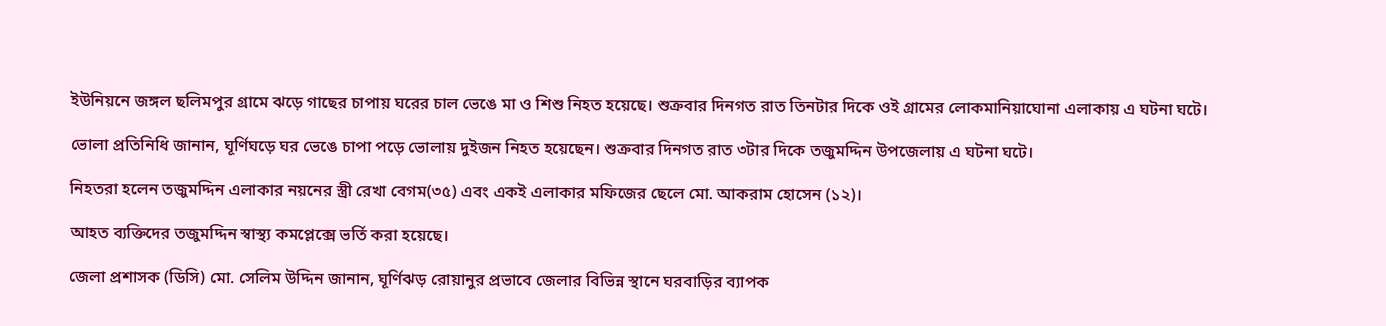ইউনিয়নে জঙ্গল ছলিমপুর গ্রামে ঝড়ে গাছের চাপায় ঘরের চাল ভেঙে মা ও শিশু নিহত হয়েছে। শুক্রবার দিনগত রাত তিনটার দিকে ওই গ্রামের লোকমানিয়াঘোনা এলাকায় এ ঘটনা ঘটে।

ভোলা প্রতিনিধি জানান, ঘূর্ণিঘড়ে ঘর ভেঙে চাপা পড়ে ভোলায় দুইজন নিহত হয়েছেন। শুক্রবার দিনগত রাত ৩টার দিকে তজুমদ্দিন উপজেলায় এ ঘটনা ঘটে।

নিহতরা হলেন তজুমদ্দিন এলাকার নয়নের স্ত্রী রেখা বেগম(৩৫) এবং একই এলাকার মফিজের ছেলে মো. আকরাম হোসেন (১২)।

আহত ব্যক্তিদের তজুমদ্দিন স্বাস্থ্য কমপ্লেক্সে ভর্তি করা হয়েছে।

জেলা প্রশাসক (ডিসি) মো. সেলিম উদ্দিন জানান, ঘূর্ণিঝড় রোয়ানুর প্রভাবে জেলার বিভিন্ন স্থানে ঘরবাড়ির ব্যাপক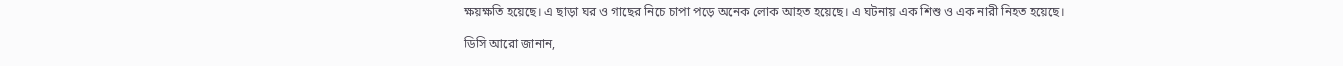ক্ষয়ক্ষতি হয়েছে। এ ছাড়া ঘর ও গাছের নিচে চাপা পড়ে অনেক লোক আহত হয়েছে। এ ঘটনায় এক শিশু ও এক নারী নিহত হয়েছে।

ডিসি আরো জানান,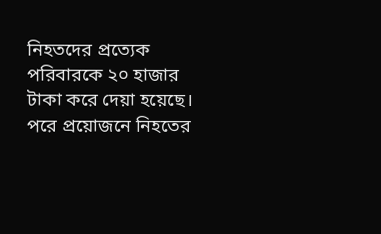নিহতদের প্রত্যেক পরিবারকে ২০ হাজার টাকা করে দেয়া হয়েছে। পরে প্রয়োজনে নিহতের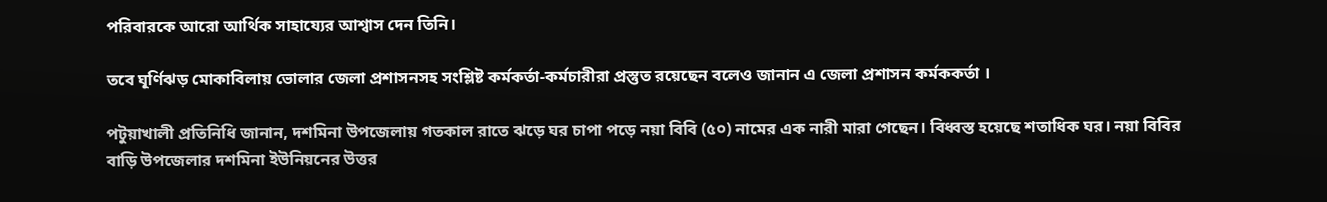পরিবারকে আরো আর্থিক সাহায্যের আশ্বাস দেন তিনি।

তবে ঘূর্ণিঝড় মোকাবিলায় ভোলার জেলা প্রশাসনসহ সংশ্লিষ্ট কর্মকর্তা-কর্মচারীরা প্রস্তুত রয়েছেন বলেও জানান এ জেলা প্রশাসন কর্মককর্তা ।

পটুয়াখালী প্রতিনিধি জানান, দশমিনা উপজেলায় গতকাল রাতে ঝড়ে ঘর চাপা পড়ে নয়া বিবি (৫০) নামের এক নারী মারা গেছেন। বিধ্বস্ত হয়েছে শতাধিক ঘর। নয়া বিবির বাড়ি উপজেলার দশমিনা ইউনিয়নের উত্তর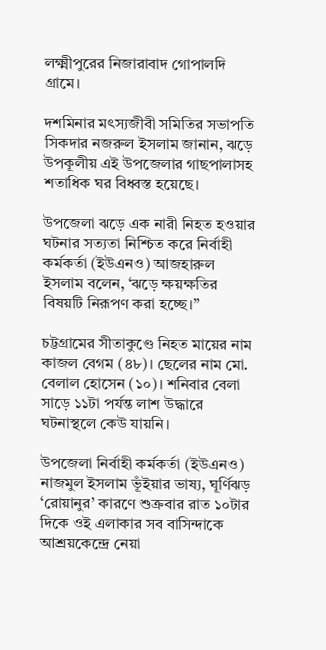লক্ষ্মীপুরের নিজারাবাদ গোপালদি গ্রামে।

দশমিনার মৎস্যজীবী সমিতির সভাপতি সিকদার নজরুল ইসলাম জানান, ঝড়ে উপকূলীয় এই উপজেলার গাছপালাসহ শতাধিক ঘর বিধ্বস্ত হয়েছে।

উপজেলা ঝড়ে এক নারী নিহত হওয়ার ঘটনার সত্যতা নিশ্চিত করে নির্বাহী কর্মকর্তা (ইউএনও) আজহারুল ইসলাম বলেন, ‘ঝড়ে ক্ষয়ক্ষতির বিষয়টি নিরূপণ করা হচ্ছে।”

চট্টগ্রামের সীতাকুণ্ডে নিহত মায়ের নাম কাজল বেগম (৪৮)। ছেলের নাম মো. বেলাল হোসেন (১০)। শনিবার বেলা সাড়ে ১১টা পর্যন্ত লাশ উদ্ধারে ঘটনাস্থলে কেউ যায়নি।

উপজেলা নির্বাহী কর্মকর্তা (ইউএনও) নাজমুল ইসলাম ভূঁইয়ার ভাষ্য, ঘূর্ণিঝড় ‘রোয়ানুর’ কারণে শুক্রবার রাত ১০টার দিকে ওই এলাকার সব বাসিন্দাকে আশ্রয়কেন্দ্রে নেয়া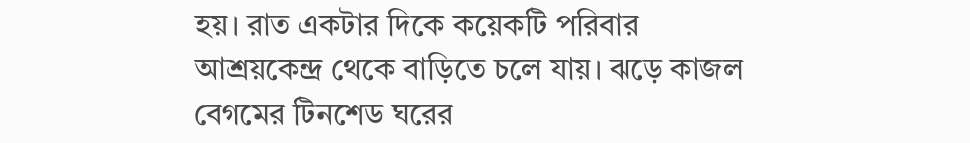হয়। রাত একটার দিকে কয়েকটি পরিবার আশ্রয়কেন্দ্র থেকে বাড়িতে চলে যায়। ঝড়ে কাজল বেগমের টিনশেড ঘরের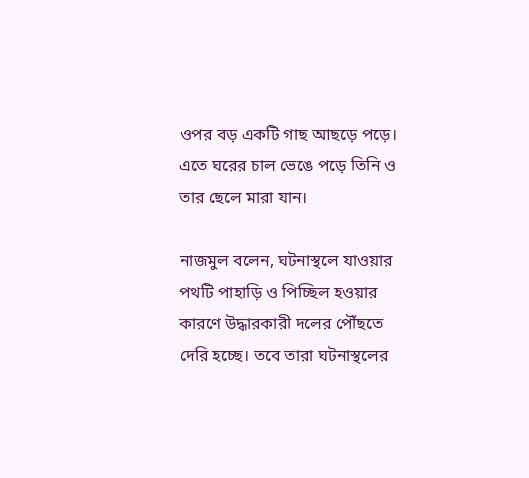ওপর বড় একটি গাছ আছড়ে পড়ে। এতে ঘরের চাল ভেঙে পড়ে তিনি ও তার ছেলে মারা যান।

নাজমুল বলেন, ঘটনাস্থলে যাওয়ার পথটি পাহাড়ি ও পিচ্ছিল হওয়ার কারণে উদ্ধারকারী দলের পৌঁছতে দেরি হচ্ছে। তবে তারা ঘটনাস্থলের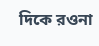দিকে রওনা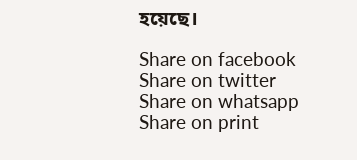হয়েছে।

Share on facebook
Share on twitter
Share on whatsapp
Share on print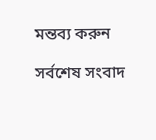মন্তব্য করুন

সর্বশেষ সংবাদ